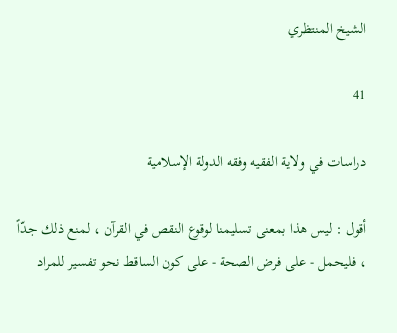الشيخ المنتظري

41

دراسات في ولاية الفقيه وفقه الدولة الإسلامية

أقول : ليس هذا بمعنى تسليمنا لوقوع النقص في القرآن ، لمنع ذلك جدّاً ، فليحمل - على فرض الصحة - على كون الساقط نحو تفسير للمراد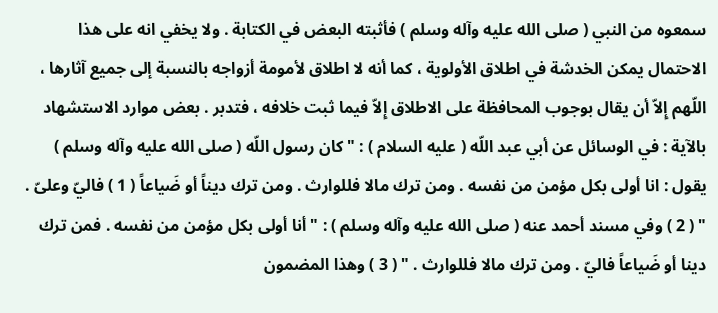سمعوه من النبي ( صلى الله عليه وآله وسلم ) فأثبته البعض في الكتابة . ولا يخفي انه على هذا الاحتمال يمكن الخدشة في اطلاق الأولوية ، كما أنه لا اطلاق لأمومة أزواجه بالنسبة إلى جميع آثارها ، اللّهم إِلاّ أن يقال بوجوب المحافظة على الاطلاق إِلاّ فيما ثبت خلافه ، فتدبر . بعض موارد الاستشهاد بالآية : في الوسائل عن أبي عبد اللّه ( عليه السلام ) : " كان رسول اللّه ( صلى الله عليه وآله وسلم ) يقول : انا أولى بكل مؤمن من نفسه . ومن ترك مالا فللوارث . ومن ترك ديناً أو ضَياعاً ( 1 ) فاليّ وعلىّ . " ( 2 ) وفي مسند أحمد عنه ( صلى الله عليه وآله وسلم ) : " أنا أولى بكل مؤمن من نفسه . فمن ترك دينا أو ضَياعاً فاليّ . ومن ترك مالا فللوارث . " ( 3 ) وهذا المضمون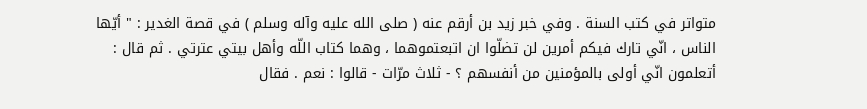متواتر في كتب السنة . وفي خبر زيد بن أرقم عنه ( صلى الله عليه وآله وسلم ) في قصة الغدير : " أيّها الناس ، انّي تارك فيكم أمرين لن تضلّوا ان اتبعتموهما ، وهما كتاب اللّه وأهل بيتي عترتي . ثم قال : أتعلمون انّي أولى بالمؤمنين من أنفسهم ؟ - ثلاث مرّات - قالوا : نعم . فقال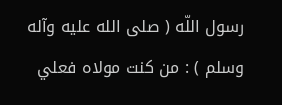رسول اللّه ( صلى الله عليه وآله وسلم ) : من كنت مولاه فعلي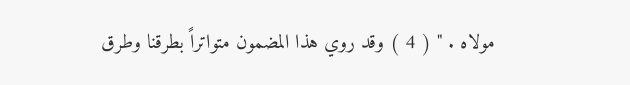مولاه . " ( 4 ) وقد روي هذا المضمون متواتراً بطرقنا وطرق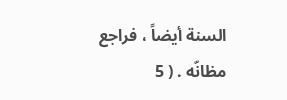السنة أيضاً ، فراجع مظانّه . ( 5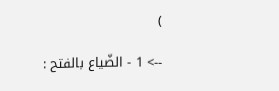)

--> 1 - الضّياع بالفتح :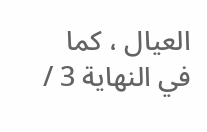العيال ، كما في النهاية 3 /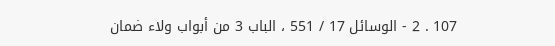107 . 2 - الوسائل 17 / 551 ، الباب 3 من أبواب ولاء ضمان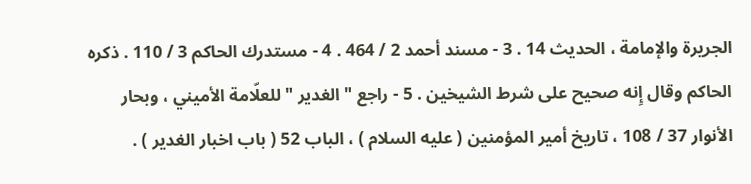الجريرة والإمامة ، الحديث 14 . 3 - مسند أحمد 2 / 464 . 4 - مستدرك الحاكم 3 / 110 . ذكره الحاكم وقال إِنه صحيح على شرط الشيخين . 5 - راجع " الغدير " للعلّامة الأميني ، وبحار الأنوار 37 / 108 ، تاريخ أمير المؤمنين ( عليه السلام ) ، الباب 52 ( باب اخبار الغدير ) .